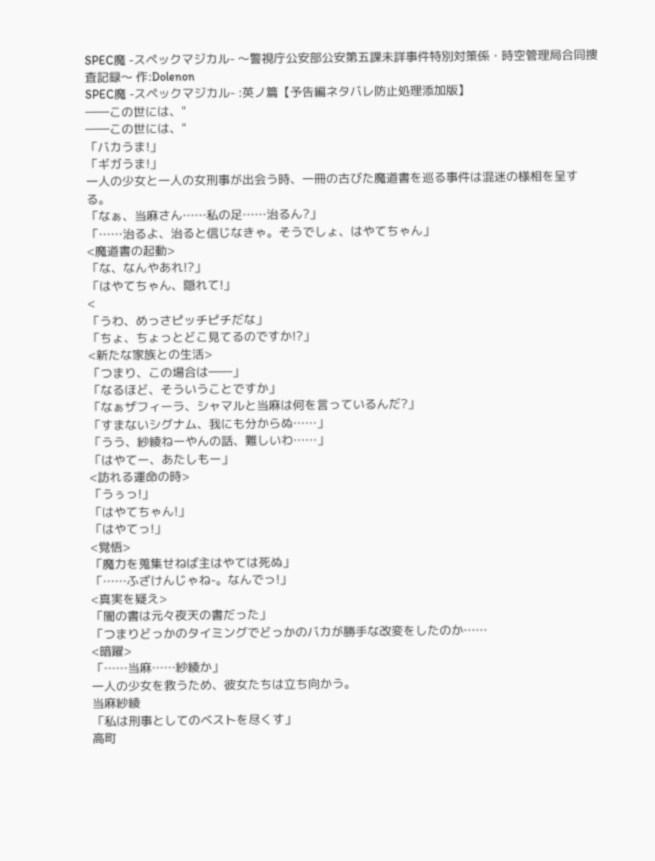SPEC魔 -スペックマジカル- 〜警視庁公安部公安第五課未詳事件特別対策係・時空管理局合同捜査記録〜 作:Dolenon
SPEC魔 -スペックマジカル- :英ノ篇【予告編ネタバレ防止処理添加版】
――この世には、"
――この世には、"
「バカうま!」
「ギガうま!」
一人の少女と一人の女刑事が出会う時、一冊の古びた魔道書を巡る事件は混迷の様相を呈する。
「なぁ、当麻さん……私の足……治るん?」
「……治るよ、治ると信じなきゃ。そうでしょ、はやてちゃん」
<魔道書の起動>
「な、なんやあれ!?」
「はやてちゃん、隠れて!」
<
「うわ、めっさピッチピチだな」
「ちょ、ちょっとどこ見てるのですか!?」
<新たな家族との生活>
「つまり、この場合は――」
「なるほど、そういうことですか」
「なぁザフィーラ、シャマルと当麻は何を言っているんだ?」
「すまないシグナム、我にも分からぬ……」
「うう、紗綾ねーやんの話、難しいわ……」
「はやてー、あたしもー」
<訪れる運命の時>
「うぅっ!」
「はやてちゃん!」
「はやてっ!」
<覚悟>
「魔力を蒐集せねば主はやては死ぬ」
「……ふざけんじゃね-。なんでっ!」
<真実を疑え>
「闇の書は元々夜天の書だった」
「つまりどっかのタイミングでどっかのバカが勝手な改変をしたのか……
<暗躍>
「……当麻……紗綾か」
一人の少女を救うため、彼女たちは立ち向かう。
当麻紗綾
「私は刑事としてのベストを尽くす」
高町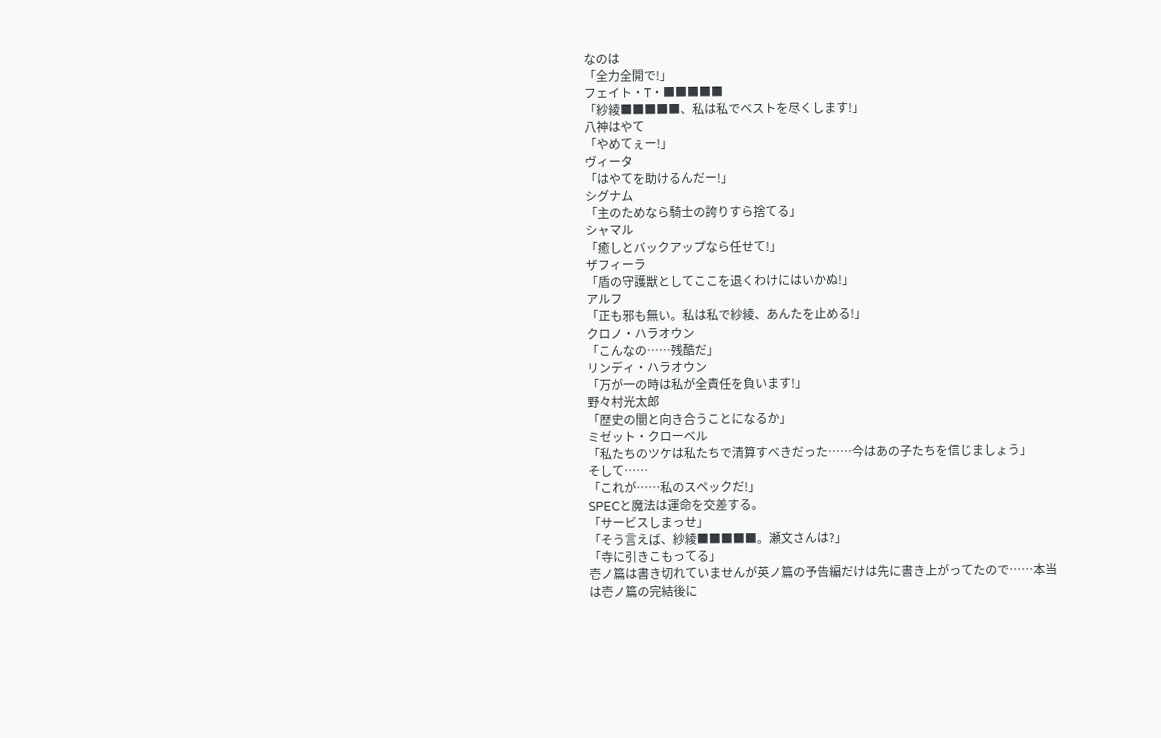なのは
「全力全開で!」
フェイト・T・■■■■■
「紗綾■■■■■、私は私でベストを尽くします!」
八神はやて
「やめてぇー!」
ヴィータ
「はやてを助けるんだー!」
シグナム
「主のためなら騎士の誇りすら捨てる」
シャマル
「癒しとバックアップなら任せて!」
ザフィーラ
「盾の守護獣としてここを退くわけにはいかぬ!」
アルフ
「正も邪も無い。私は私で紗綾、あんたを止める!」
クロノ・ハラオウン
「こんなの……残酷だ」
リンディ・ハラオウン
「万が一の時は私が全責任を負います!」
野々村光太郎
「歴史の闇と向き合うことになるか」
ミゼット・クローベル
「私たちのツケは私たちで清算すべきだった……今はあの子たちを信じましょう」
そして……
「これが……私のスペックだ!」
SPECと魔法は運命を交差する。
「サービスしまっせ」
「そう言えば、紗綾■■■■■。瀬文さんは?」
「寺に引きこもってる」
壱ノ篇は書き切れていませんが英ノ篇の予告編だけは先に書き上がってたので……本当は壱ノ篇の完結後に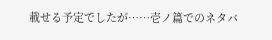載せる予定でしたが……壱ノ篇でのネタバ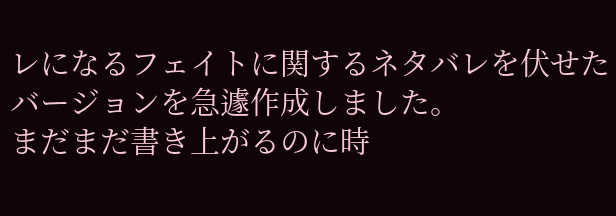レになるフェイトに関するネタバレを伏せたバージョンを急遽作成しました。
まだまだ書き上がるのに時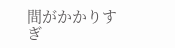間がかかりすぎ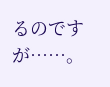るのですが……。